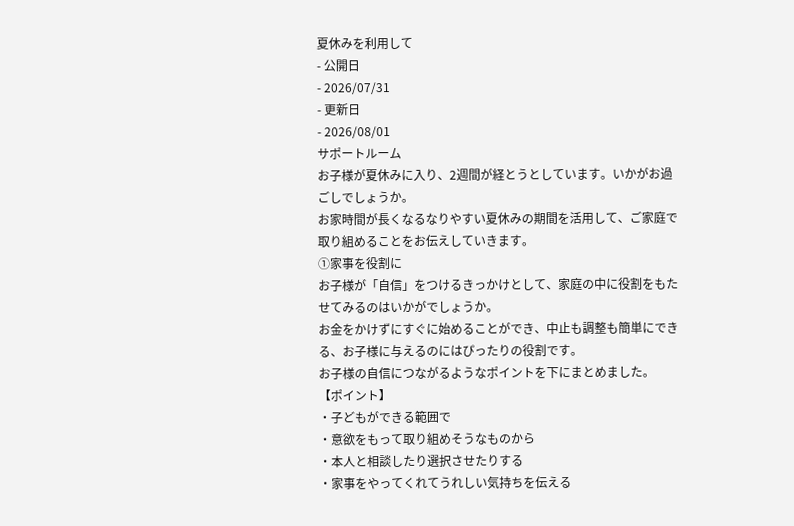夏休みを利用して
- 公開日
- 2026/07/31
- 更新日
- 2026/08/01
サポートルーム
お子様が夏休みに入り、2週間が経とうとしています。いかがお過ごしでしょうか。
お家時間が長くなるなりやすい夏休みの期間を活用して、ご家庭で取り組めることをお伝えしていきます。
①家事を役割に
お子様が「自信」をつけるきっかけとして、家庭の中に役割をもたせてみるのはいかがでしょうか。
お金をかけずにすぐに始めることができ、中止も調整も簡単にできる、お子様に与えるのにはぴったりの役割です。
お子様の自信につながるようなポイントを下にまとめました。
【ポイント】
・子どもができる範囲で
・意欲をもって取り組めそうなものから
・本人と相談したり選択させたりする
・家事をやってくれてうれしい気持ちを伝える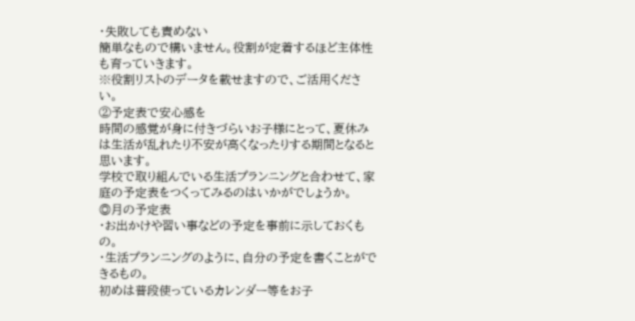・失敗しても責めない
簡単なもので構いません。役割が定着するほど主体性も育っていきます。
※役割リストのデータを載せますので、ご活用ください。
②予定表で安心感を
時間の感覚が身に付きづらいお子様にとって、夏休みは生活が乱れたり不安が高くなったりする期間となると思います。
学校で取り組んでいる生活プランニングと合わせて、家庭の予定表をつくってみるのはいかがでしょうか。
◎月の予定表
・お出かけや習い事などの予定を事前に示しておくもの。
・生活プランニングのように、自分の予定を書くことができるもの。
初めは普段使っているカレンダー等をお子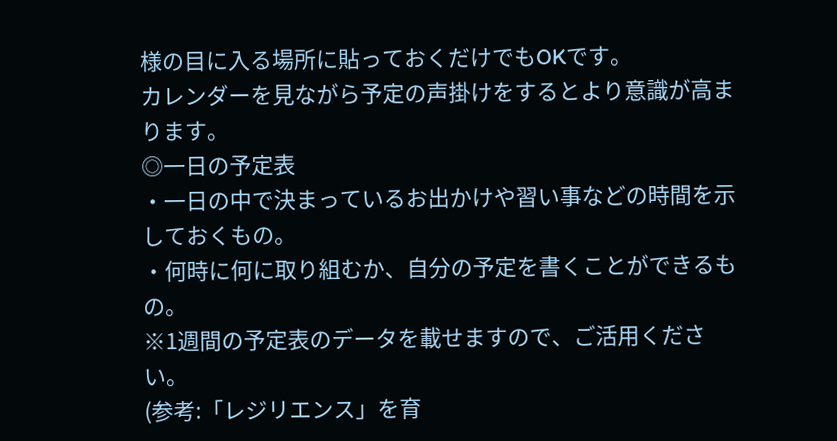様の目に入る場所に貼っておくだけでもOKです。
カレンダーを見ながら予定の声掛けをするとより意識が高まります。
◎一日の予定表
・一日の中で決まっているお出かけや習い事などの時間を示しておくもの。
・何時に何に取り組むか、自分の予定を書くことができるもの。
※1週間の予定表のデータを載せますので、ご活用ください。
(参考:「レジリエンス」を育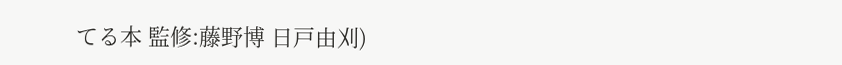てる本 監修:藤野博 日戸由刈)